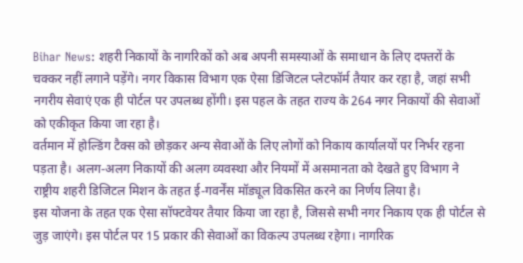Bihar News: शहरी निकायों के नागरिकों को अब अपनी समस्याओं के समाधान के लिए दफ्तरों के चक्कर नहीं लगाने पड़ेंगे। नगर विकास विभाग एक ऐसा डिजिटल प्लेटफॉर्म तैयार कर रहा है, जहां सभी नगरीय सेवाएं एक ही पोर्टल पर उपलब्ध होंगी। इस पहल के तहत राज्य के 264 नगर निकायों की सेवाओं को एकीकृत किया जा रहा है।
वर्तमान में होल्डिंग टैक्स को छोड़कर अन्य सेवाओं के लिए लोगों को निकाय कार्यालयों पर निर्भर रहना पड़ता है। अलग-अलग निकायों की अलग व्यवस्था और नियमों में असमानता को देखते हुए विभाग ने राष्ट्रीय शहरी डिजिटल मिशन के तहत ई-गवर्नेंस मॉड्यूल विकसित करने का निर्णय लिया है।
इस योजना के तहत एक ऐसा सॉफ्टवेयर तैयार किया जा रहा है, जिससे सभी नगर निकाय एक ही पोर्टल से जुड़ जाएंगे। इस पोर्टल पर 15 प्रकार की सेवाओं का विकल्प उपलब्ध रहेगा। नागरिक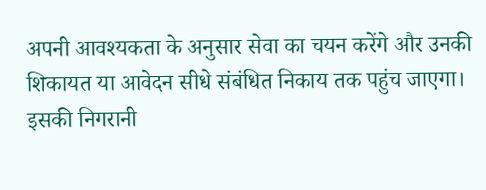अपनी आवश्यकता के अनुसार सेवा का चयन करेंगे और उनकी शिकायत या आवेदन सीधे संबंधित निकाय तक पहुंच जाएगा।
इसकी निगरानी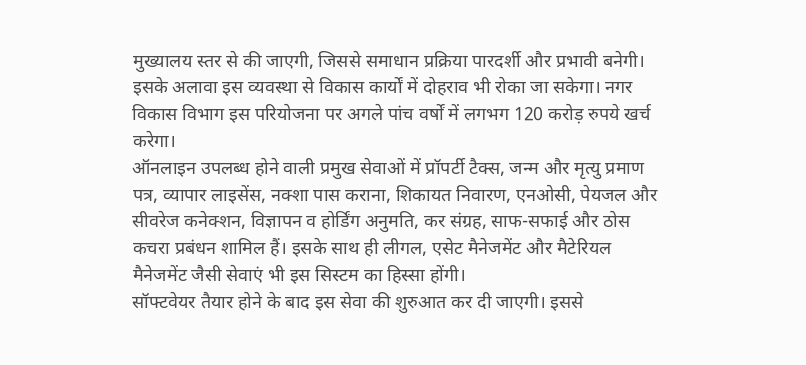मुख्यालय स्तर से की जाएगी, जिससे समाधान प्रक्रिया पारदर्शी और प्रभावी बनेगी। इसके अलावा इस व्यवस्था से विकास कार्यों में दोहराव भी रोका जा सकेगा। नगर विकास विभाग इस परियोजना पर अगले पांच वर्षों में लगभग 120 करोड़ रुपये खर्च करेगा।
ऑनलाइन उपलब्ध होने वाली प्रमुख सेवाओं में प्रॉपर्टी टैक्स, जन्म और मृत्यु प्रमाण पत्र, व्यापार लाइसेंस, नक्शा पास कराना, शिकायत निवारण, एनओसी, पेयजल और सीवरेज कनेक्शन, विज्ञापन व होर्डिंग अनुमति, कर संग्रह, साफ-सफाई और ठोस कचरा प्रबंधन शामिल हैं। इसके साथ ही लीगल, एसेट मैनेजमेंट और मैटेरियल मैनेजमेंट जैसी सेवाएं भी इस सिस्टम का हिस्सा होंगी।
सॉफ्टवेयर तैयार होने के बाद इस सेवा की शुरुआत कर दी जाएगी। इससे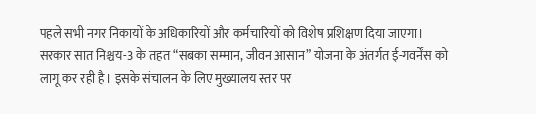पहले सभी नगर निकायों के अधिकारियों और कर्मचारियों को विशेष प्रशिक्षण दिया जाएगा। सरकार सात निश्चय-3 के तहत “सबका सम्मान, जीवन आसान” योजना के अंतर्गत ई-गवर्नेंस को लागू कर रही है। इसके संचालन के लिए मुख्यालय स्तर पर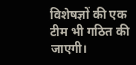विशेषज्ञों की एक टीम भी गठित की जाएगी।